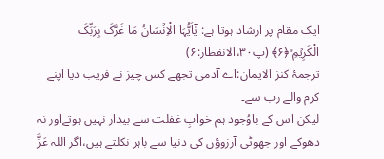ایک مقام پر ارشاد ہوتا ہے: یٰۤاَیُّہَا الْاِنۡسَانُ مَا غَرَّکَ بِرَبِّکَ الْکَرِیۡمِ ۙ﴿۶﴾ (پ۳۰،الانفطار:۶)
ترجمۂ کنز الایمان:اے آدمی تجھے کس چیز نے فریب دیا اپنے کرم والے رب سے۔
لیکن اس کے باوُجود ہم خوابِ غفلت سے بیدار نہیں ہوتےاور نہ دھوکے اور جھوٹی آرزوؤں کی دنیا سے باہر نکلتے ہیں،اگر اللہ عَزَّ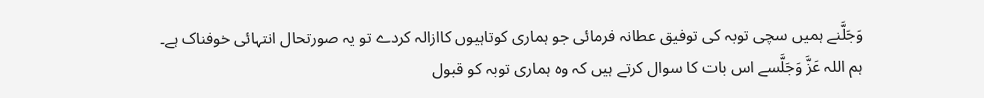وَجَلَّنے ہمیں سچی توبہ کی توفیق عطانہ فرمائی جو ہماری کوتاہیوں کاازالہ کردے تو یہ صورتحال انتہائی خوفناک ہے۔
ہم اللہ عَزَّ وَجَلَّسے اس بات کا سوال کرتے ہیں کہ وہ ہماری توبہ کو قبول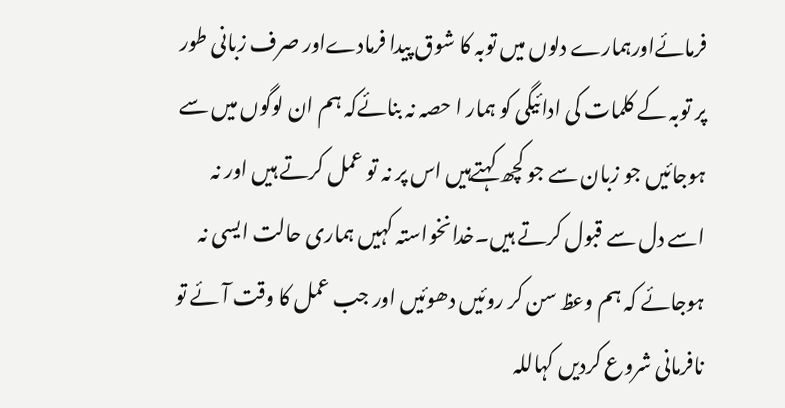فرمائےاورہمارے دلوں میں توبہ کا شوق پیدا فرمادےاور صرف زبانی طور پر توبہ کے کلمات کی ادائیگی کو ہمار ا حصہ نہ بنائےکہ ہم ان لوگوں میں سے ہوجائیں جو زبان سے جو کچھ کہتےہیں اس پر نہ تو عمل کرتے ہیں اور نہ اسے دل سے قبول کرتے ہیں۔خدانخواستہ کہیں ہماری حالت ایسی نہ ہوجائے کہ ہم وعظ سن کر روئیں دھوئیں اور جب عمل کا وقت آئے تو نافرمانی شروع کردیں کہاللہ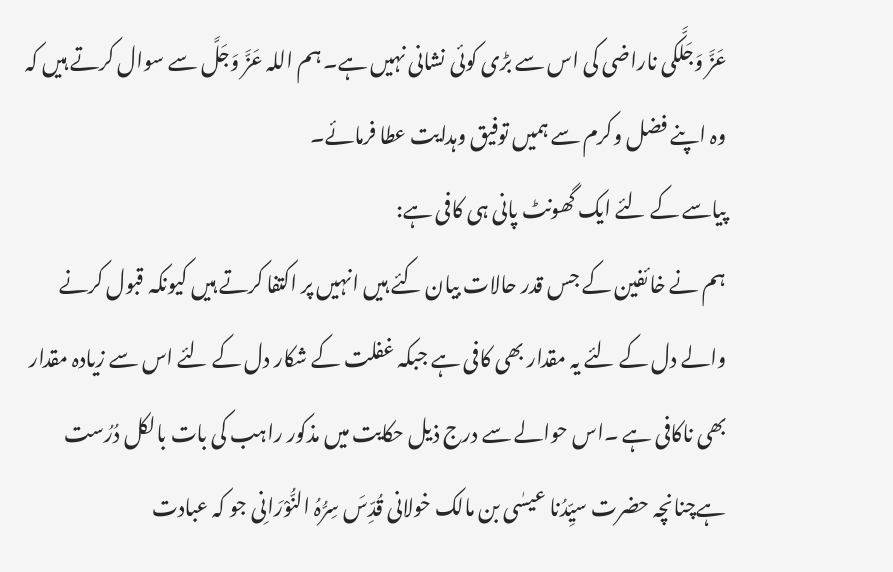عَزَّ وَجَلَّکی ناراضی کی اس سے بڑی کوئی نشانی نہیں ہے۔ ہم اللہ عَزَّ وَجَلَّ سے سوال کرتے ہیں کہ وہ اپنے فضل وکرم سے ہمیں توفیق وہدایت عطا فرمائے۔
پیاسے کے لئے ایک گھونٹ پانی ہی کافی ہے:
ہم نے خائفین کے جس قدر حالات بیان کئے ہیں انہیں پر اکتفا کرتے ہیں کیونکہ قبول کرنے والے دل کے لئے یہ مقدار بھی کافی ہے جبکہ غفلت کے شکار دل کے لئے اس سے زیادہ مقدار بھی ناکافی ہے ۔اس حوالے سے درج ذیل حکایت میں مذکور راہب کی بات بالکل دُرُست ہےچنانچہ حضرت سیِّدُنا عیسٰی بن مالک خولانی قُدِّسَ سِرُّہُ النُّوْرَانِی جو کہ عبادت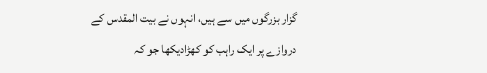گزار بزرگوں میں سے ہیں، انہوں نے بیت المقدس کے دروازے پر ایک راہب کو کھڑادیکھا جو کہ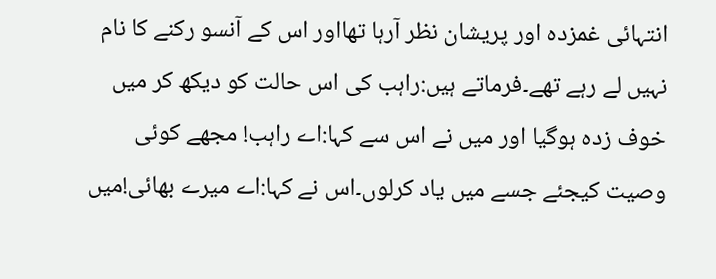انتہائی غمزدہ اور پریشان نظر آرہا تھااور اس کے آنسو رکنے کا نام نہیں لے رہے تھے۔فرماتے ہیں:راہب کی اس حالت کو دیکھ کر میں خوف زدہ ہوگیا اور میں نے اس سے کہا:اے راہب! مجھے کوئی وصیت کیجئے جسے میں یاد کرلوں۔اس نے کہا:اے میرے بھائی!میں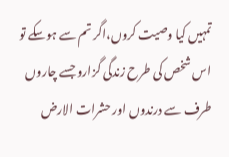تمہیں کیا وصیت کروں،اگر تم سے ہوسکے تو اس شخص کی طرح زندگی گزارو جسے چاروں طرف سے درندوں اور حشرات الارض